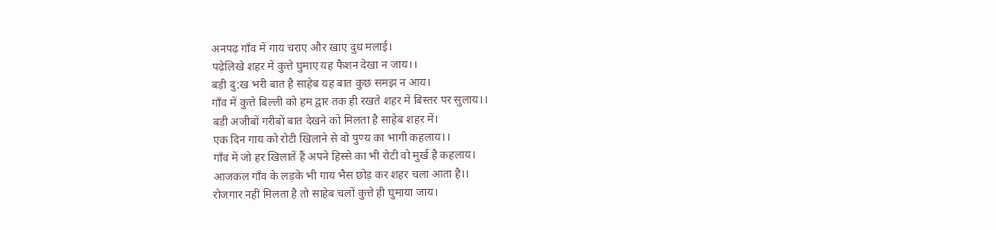अनपढ़ गाँव में गाय चराए और खाए दुध मलाई।
पढ़ेलिखे शहर में कुत्ते घुमाए यह फैशन देखा न जाय।।
बड़ी दु:ख भरी बात है साहेब यह बात कुछ समझ न आय।
गाँव में कुत्ते बिल्ली को हम द्वार तक ही रखते शहर में बिस्तर पर सुलाय।।
बड़ी अजीबों गरीबों बात देखने को मिलता है साहेब शहर में।
एक दिन गाय को रोटी खिलाने से वो पुण्य का भागी कहलाय।।
गाँव में जो हर खिलातें हैं अपने हिस्से का भी रोटी वो मुर्ख है कहलाय।
आजकल गाँव के लड़के भी गाय भैस छोड़ कर शहर चला आता है।।
रोजगार नहीं मिलता है तो साहेब चलों कुत्ते ही घुमाया जाय।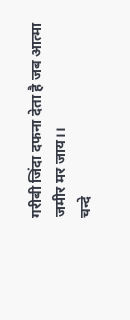गरीबी जिंदा दफना देता है जब आत्मा जमीर मर जाय।।
चन्दे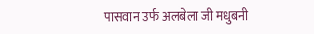पासवान उर्फ अलबेला जी मधुबनी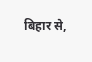बिहार से,